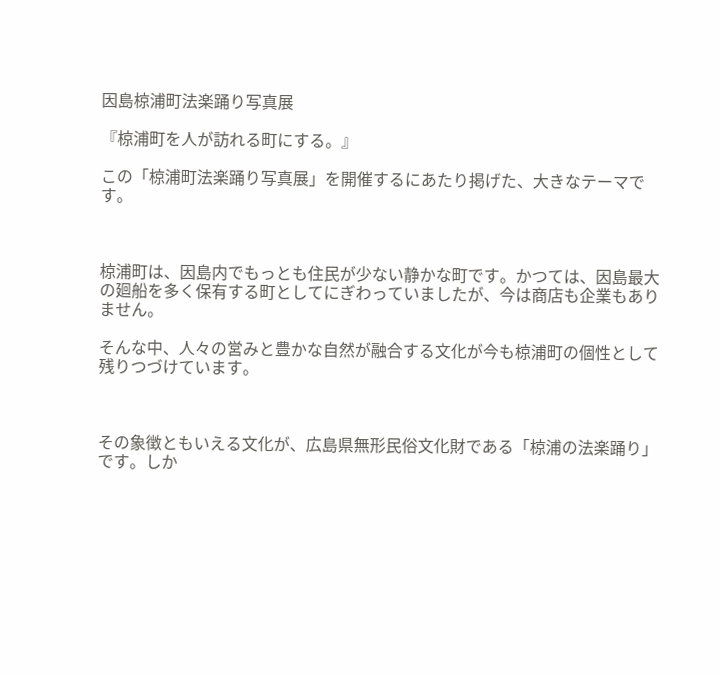因島椋浦町法楽踊り写真展

『椋浦町を人が訪れる町にする。』

この「椋浦町法楽踊り写真展」を開催するにあたり掲げた、大きなテーマです。



椋浦町は、因島内でもっとも住民が少ない静かな町です。かつては、因島最大の廻船を多く保有する町としてにぎわっていましたが、今は商店も企業もありません。

そんな中、人々の営みと豊かな自然が融合する文化が今も椋浦町の個性として残りつづけています。



その象徴ともいえる文化が、広島県無形民俗文化財である「椋浦の法楽踊り」です。しか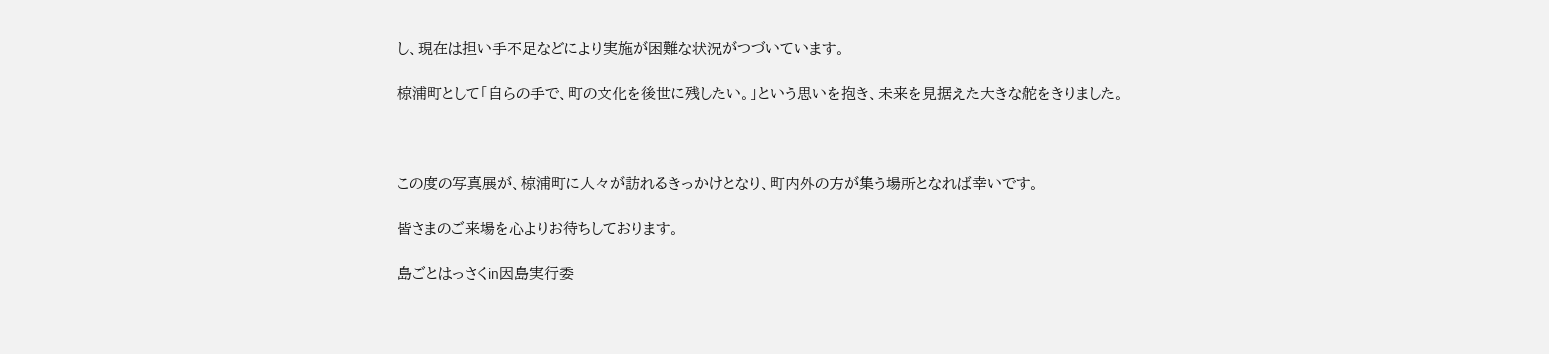し、現在は担い手不足などにより実施が困難な状況がつづいています。

椋浦町として「自らの手で、町の文化を後世に残したい。」という思いを抱き、未来を見据えた大きな舵をきりました。



この度の写真展が、椋浦町に人々が訪れるきっかけとなり、町内外の方が集う場所となれば幸いです。

皆さまのご来場を心よりお待ちしております。

島ごとはっさくin因島実行委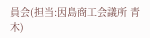員会(担当:因島商工会議所 青木)